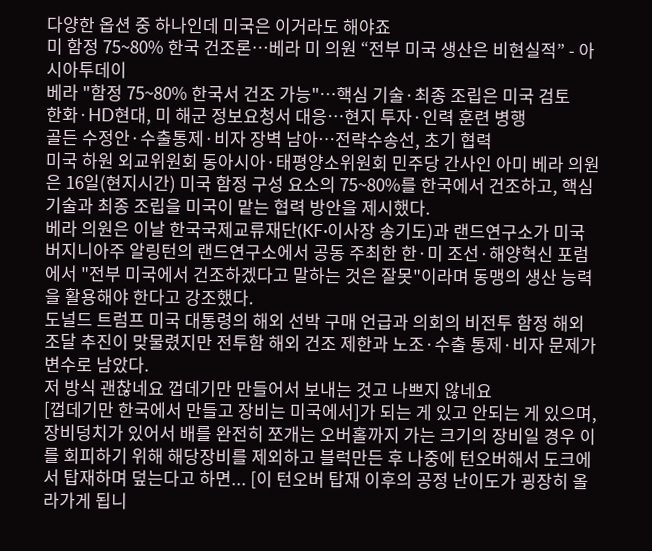다양한 옵션 중 하나인데 미국은 이거라도 해야죠
미 함정 75~80% 한국 건조론…베라 미 의원 “전부 미국 생산은 비현실적” - 아시아투데이
베라 "함정 75~80% 한국서 건조 가능"…핵심 기술·최종 조립은 미국 검토
한화·HD현대, 미 해군 정보요청서 대응…현지 투자·인력 훈련 병행
골든 수정안·수출통제·비자 장벽 남아…전략수송선, 초기 협력
미국 하원 외교위원회 동아시아·태평양소위원회 민주당 간사인 아미 베라 의원은 16일(현지시간) 미국 함정 구성 요소의 75~80%를 한국에서 건조하고, 핵심 기술과 최종 조립을 미국이 맡는 협력 방안을 제시했다.
베라 의원은 이날 한국국제교류재단(KF·이사장 송기도)과 랜드연구소가 미국 버지니아주 알링턴의 랜드연구소에서 공동 주최한 한·미 조선·해양혁신 포럼에서 "전부 미국에서 건조하겠다고 말하는 것은 잘못"이라며 동맹의 생산 능력을 활용해야 한다고 강조했다.
도널드 트럼프 미국 대통령의 해외 선박 구매 언급과 의회의 비전투 함정 해외 조달 추진이 맞물렸지만 전투함 해외 건조 제한과 노조·수출 통제·비자 문제가 변수로 남았다.
저 방식 괜찮네요 껍데기만 만들어서 보내는 것고 나쁘지 않네요
[껍데기만 한국에서 만들고 장비는 미국에서]가 되는 게 있고 안되는 게 있으며, 장비덩치가 있어서 배를 완전히 쪼개는 오버홀까지 가는 크기의 장비일 경우 이를 회피하기 위해 해당장비를 제외하고 블럭만든 후 나중에 턴오버해서 도크에서 탑재하며 덮는다고 하면... [이 턴오버 탑재 이후의 공정 난이도가 굉장히 올라가게 됩니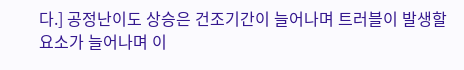다.] 공정난이도 상승은 건조기간이 늘어나며 트러블이 발생할 요소가 늘어나며 이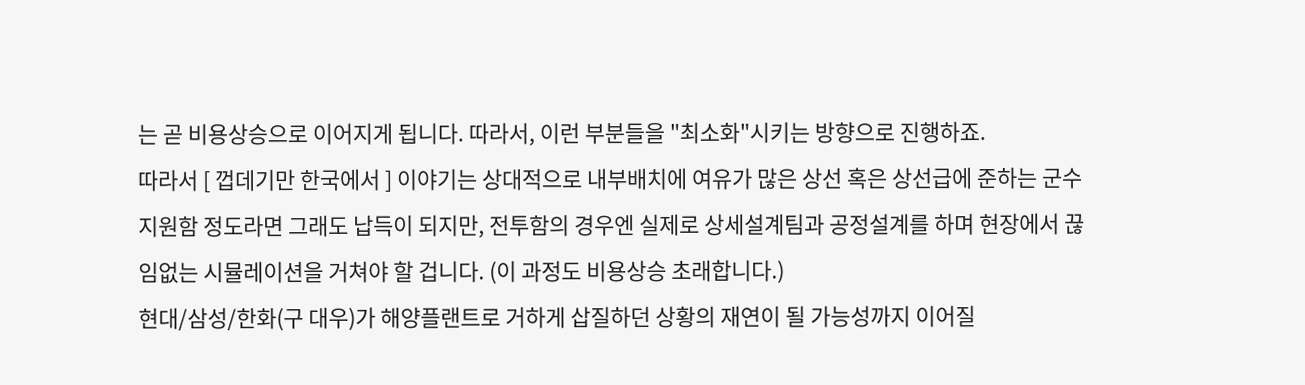는 곧 비용상승으로 이어지게 됩니다. 따라서, 이런 부분들을 "최소화"시키는 방향으로 진행하죠.
따라서 [ 껍데기만 한국에서 ] 이야기는 상대적으로 내부배치에 여유가 많은 상선 혹은 상선급에 준하는 군수지원함 정도라면 그래도 납득이 되지만, 전투함의 경우엔 실제로 상세설계팀과 공정설계를 하며 현장에서 끊임없는 시뮬레이션을 거쳐야 할 겁니다. (이 과정도 비용상승 초래합니다.)
현대/삼성/한화(구 대우)가 해양플랜트로 거하게 삽질하던 상황의 재연이 될 가능성까지 이어질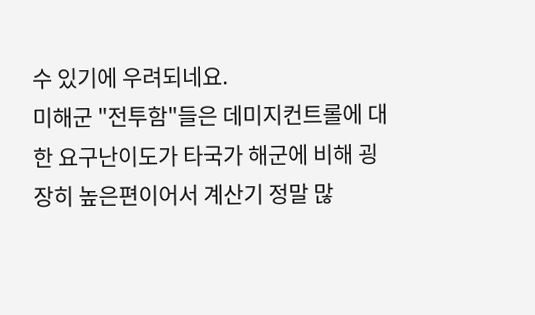수 있기에 우려되네요.
미해군 "전투함"들은 데미지컨트롤에 대한 요구난이도가 타국가 해군에 비해 굉장히 높은편이어서 계산기 정말 많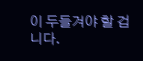이 두들겨야 할 겁니다.